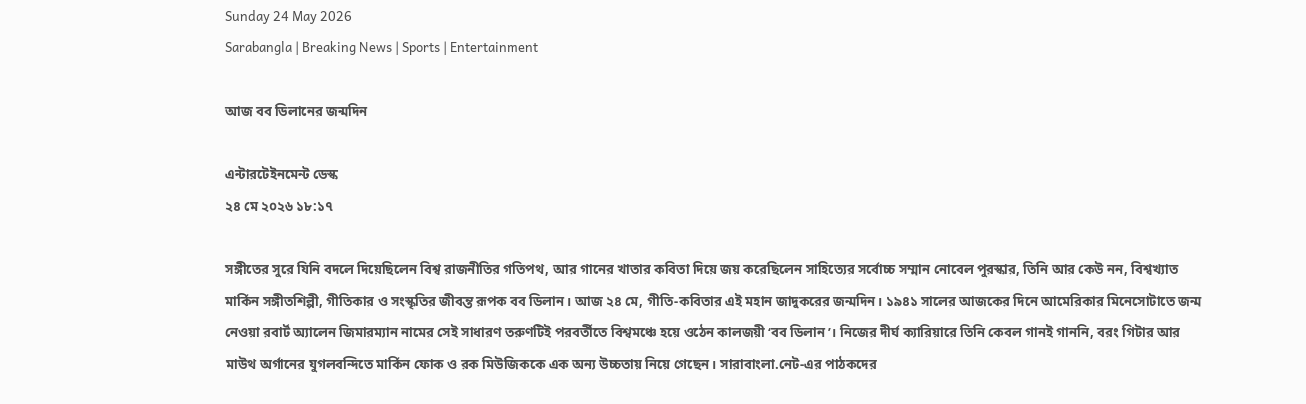Sunday 24 May 2026
Sarabangla | Breaking News | Sports | Entertainment

আজ বব ডিলানের জন্মদিন

এন্টারটেইনমেন্ট ডেস্ক
২৪ মে ২০২৬ ১৮:১৭

সঙ্গীতের সুরে যিনি বদলে দিয়েছিলেন বিশ্ব রাজনীতির গতিপথ, আর গানের খাতার কবিতা দিয়ে জয় করেছিলেন সাহিত্যের সর্বোচ্চ সম্মান নোবেল পুরস্কার, তিনি আর কেউ নন, বিশ্বখ্যাত মার্কিন সঙ্গীতশিল্পী, গীতিকার ও সংস্কৃতির জীবন্ত রূপক বব ডিলান। আজ ২৪ মে, গীতি-কবিতার এই মহান জাদুকরের জন্মদিন। ১৯৪১ সালের আজকের দিনে আমেরিকার মিনেসোটাতে জন্ম নেওয়া রবার্ট অ্যালেন জিমারম্যান নামের সেই সাধারণ তরুণটিই পরবর্তীতে বিশ্বমঞ্চে হয়ে ওঠেন কালজয়ী ‘বব ডিলান’। নিজের দীর্ঘ ক্যারিয়ারে তিনি কেবল গানই গাননি, বরং গিটার আর মাউথ অর্গানের যুগলবন্দিতে মার্কিন ফোক ও রক মিউজিককে এক অন্য উচ্চতায় নিয়ে গেছেন। সারাবাংলা.নেট-এর পাঠকদের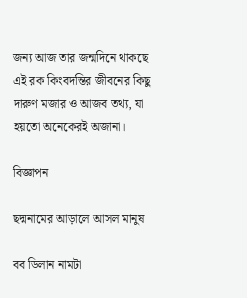জন্য আজ তার জন্মদিনে থাকছে এই রক কিংবদন্তির জীবনের কিছু দারুণ মজার ও আজব তথ্য, যা হয়তো অনেকেরই অজানা।

বিজ্ঞাপন

ছদ্মনামের আড়ালে আসল মানুষ

বব ডিলান নামটা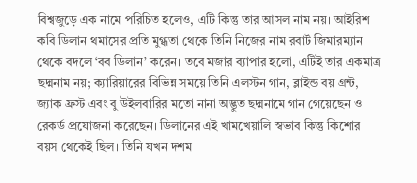বিশ্বজুড়ে এক নামে পরিচিত হলেও, এটি কিন্তু তার আসল নাম নয়। আইরিশ কবি ডিলান থমাসের প্রতি মুগ্ধতা থেকে তিনি নিজের নাম রবার্ট জিমারম্যান থেকে বদলে ‘বব ডিলান’ করেন। তবে মজার ব্যাপার হলো, এটিই তার একমাত্র ছদ্মনাম নয়; ক্যারিয়ারের বিভিন্ন সময়ে তিনি এলস্টন গান, ব্লাইন্ড বয় গ্রন্ট, জ্যাক ফ্রস্ট এবং বু উইলবারির মতো নানা অদ্ভুত ছদ্মনামে গান গেয়েছেন ও রেকর্ড প্রযোজনা করেছেন। ডিলানের এই খামখেয়ালি স্বভাব কিন্তু কিশোর বয়স থেকেই ছিল। তিনি যখন দশম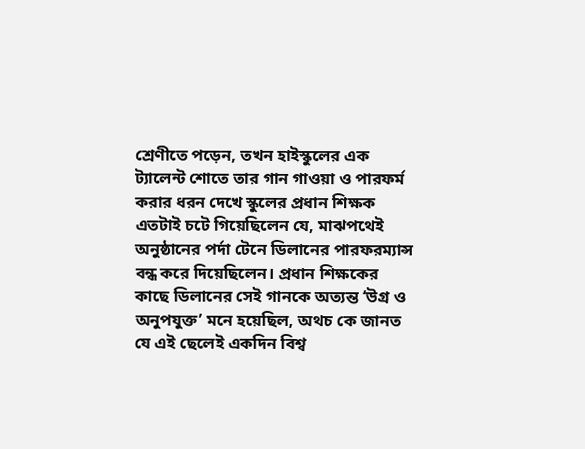শ্রেণীতে পড়েন, তখন হাইস্কুলের এক ট্যালেন্ট শোতে তার গান গাওয়া ও পারফর্ম করার ধরন দেখে স্কুলের প্রধান শিক্ষক এতটাই চটে গিয়েছিলেন যে, মাঝপথেই অনুষ্ঠানের পর্দা টেনে ডিলানের পারফরম্যান্স বন্ধ করে দিয়েছিলেন। প্রধান শিক্ষকের কাছে ডিলানের সেই গানকে অত্যন্ত ‘উগ্র ও অনুপযুক্ত’ মনে হয়েছিল, অথচ কে জানত যে এই ছেলেই একদিন বিশ্ব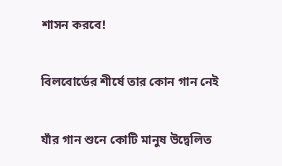শাসন করবে!

বিলবোর্ডের শীর্ষে তার কোন গান নেই

যাঁর গান শুনে কোটি মানুষ উদ্বেলিত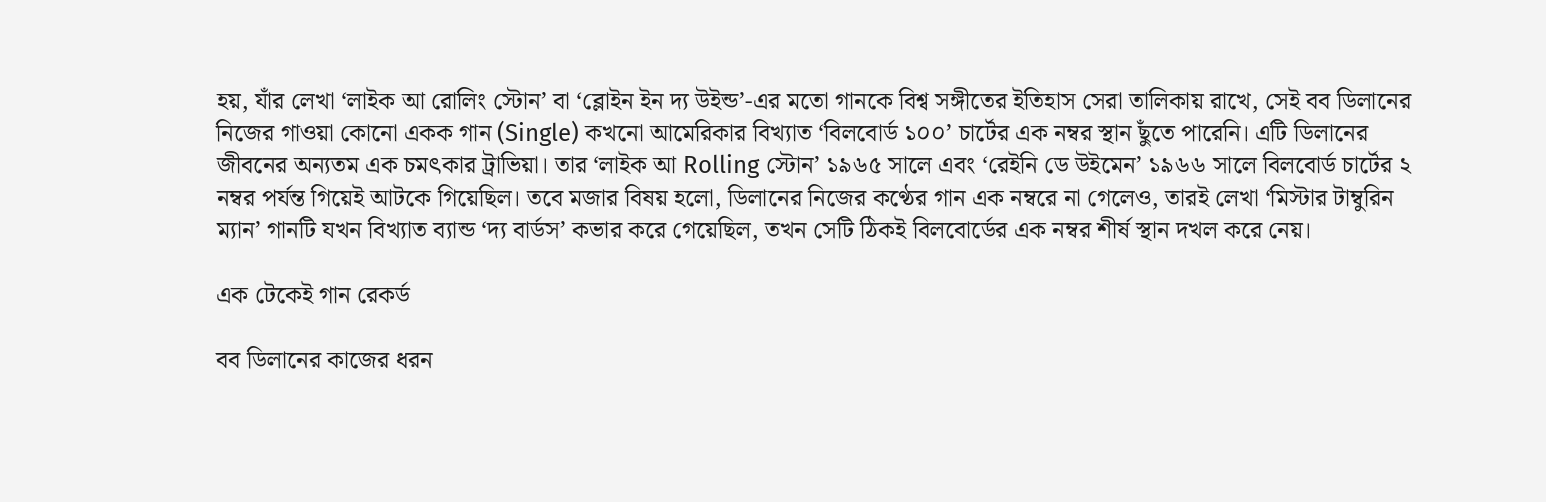হয়, যাঁর লেখা ‘লাইক আ রোলিং স্টোন’ বা ‘ব্লোইন ইন দ্য উইন্ড’-এর মতো গানকে বিশ্ব সঙ্গীতের ইতিহাস সেরা তালিকায় রাখে, সেই বব ডিলানের নিজের গাওয়া কোনো একক গান (Single) কখনো আমেরিকার বিখ্যাত ‘বিলবোর্ড ১০০’ চার্টের এক নম্বর স্থান ছুঁতে পারেনি। এটি ডিলানের জীবনের অন্যতম এক চমৎকার ট্রাভিয়া। তার ‘লাইক আ Rolling স্টোন’ ১৯৬৫ সালে এবং ‘রেইনি ডে উইমেন’ ১৯৬৬ সালে বিলবোর্ড চার্টের ২ নম্বর পর্যন্ত গিয়েই আটকে গিয়েছিল। তবে মজার বিষয় হলো, ডিলানের নিজের কণ্ঠের গান এক নম্বরে না গেলেও, তারই লেখা ‘মিস্টার টাম্বুরিন ম্যান’ গানটি যখন বিখ্যাত ব্যান্ড ‘দ্য বার্ডস’ কভার করে গেয়েছিল, তখন সেটি ঠিকই বিলবোর্ডের এক নম্বর শীর্ষ স্থান দখল করে নেয়।

এক টেকেই গান রেকর্ড

বব ডিলানের কাজের ধরন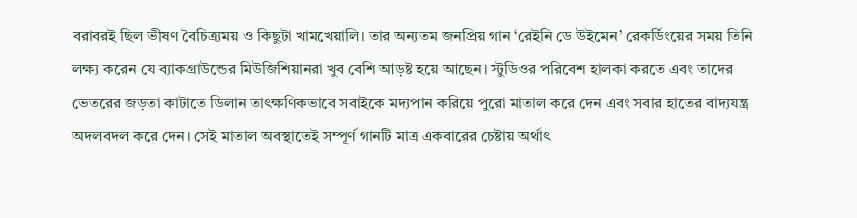বরাবরই ছিল ভীষণ বৈচিত্র্যময় ও কিছুটা খামখেয়ালি। তার অন্যতম জনপ্রিয় গান ‘রেইনি ডে উইমেন’ রেকর্ডিংয়ের সময় তিনি লক্ষ্য করেন যে ব্যাকগ্রাউন্ডের মিউজিশিয়ানরা খুব বেশি আড়ষ্ট হয়ে আছেন। স্টুডিওর পরিবেশ হালকা করতে এবং তাদের ভেতরের জড়তা কাটাতে ডিলান তাৎক্ষণিকভাবে সবাইকে মদ্যপান করিয়ে পুরো মাতাল করে দেন এবং সবার হাতের বাদ্যযন্ত্র অদলবদল করে দেন। সেই মাতাল অবস্থাতেই সম্পূর্ণ গানটি মাত্র একবারের চেষ্টায় অর্থাৎ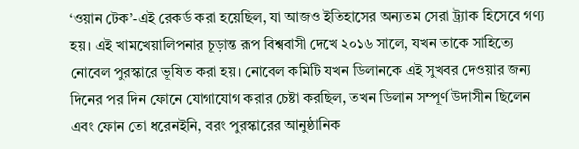‘ওয়ান টেক’-এই রেকর্ড করা হয়েছিল, যা আজও ইতিহাসের অন্যতম সেরা ট্র্যাক হিসেবে গণ্য হয়। এই খামখেয়ালিপনার চূড়ান্ত রূপ বিশ্ববাসী দেখে ২০১৬ সালে, যখন তাকে সাহিত্যে নোবেল পুরস্কারে ভূষিত করা হয়। নোবেল কমিটি যখন ডিলানকে এই সুখবর দেওয়ার জন্য দিনের পর দিন ফোনে যোগাযোগ করার চেষ্টা করছিল, তখন ডিলান সম্পূর্ণ উদাসীন ছিলেন এবং ফোন তো ধরেনইনি, বরং পুরস্কারের আনুষ্ঠানিক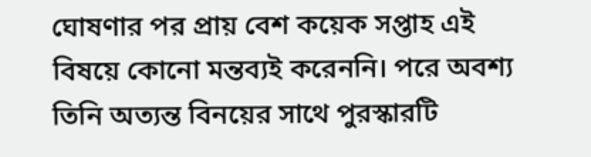ঘোষণার পর প্রায় বেশ কয়েক সপ্তাহ এই বিষয়ে কোনো মন্তব্যই করেননি। পরে অবশ্য তিনি অত্যন্ত বিনয়ের সাথে পুরস্কারটি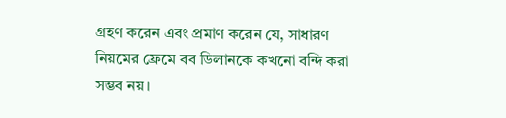গ্রহণ করেন এবং প্রমাণ করেন যে, সাধারণ নিয়মের ফ্রেমে বব ডিলানকে কখনো বন্দি করা সম্ভব নয়।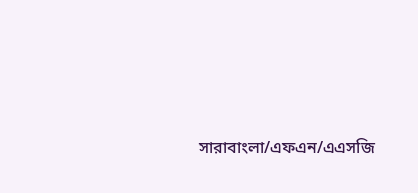সারাবাংলা/এফএন/এএসজি